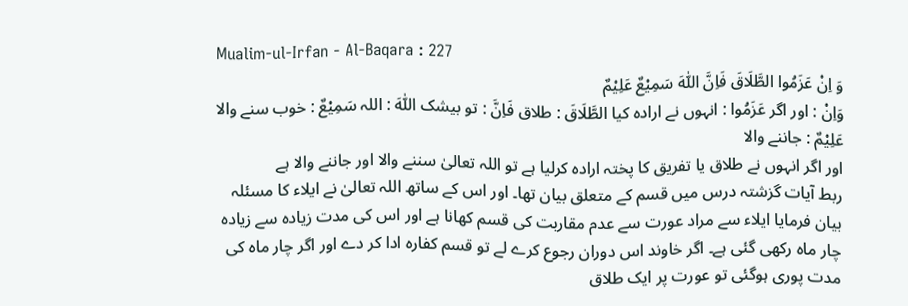Mualim-ul-Irfan - Al-Baqara : 227
وَ اِنْ عَزَمُوا الطَّلَاقَ فَاِنَّ اللّٰهَ سَمِیْعٌ عَلِیْمٌ
وَاِنْ : اور اگر عَزَمُوا : انہوں نے ارادہ کیا الطَّلَاقَ : طلاق فَاِنَّ : تو بیشک اللّٰهَ : اللہ سَمِيْعٌ : خوب سنے والا عَلِيْمٌ : جاننے والا
اور اگر انہوں نے طلاق یا تفریق کا پختہ ارادہ کرلیا ہے تو اللہ تعالیٰ سننے والا اور جاننے والا ہے
ربط آیات گزشتہ درس میں قسم کے متعلق بیان تھا۔ اور اس کے ساتھ اللہ تعالیٰ نے ایلاء کا مسئلہ بیان فرمایا ایلاء سے مراد عورت سے عدم مقاربت کی قسم کھانا ہے اور اس کی مدت زیادہ سے زیادہ چار ماہ رکھی گئی ہے۔ اگر خاوند اس دوران رجوع کرے لے تو قسم کفارہ ادا کر دے اور اگر چار ماہ کی مدت پوری ہوگئی تو عورت پر ایک طلاق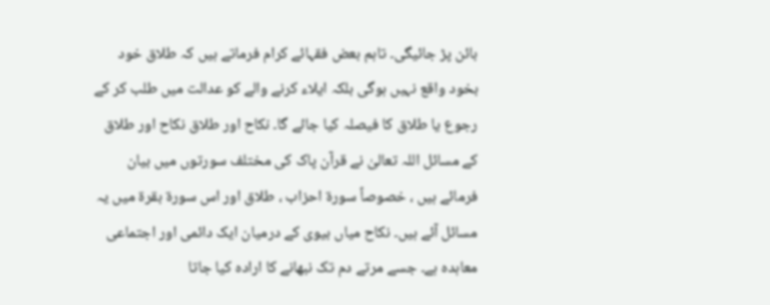بائن پڑ جائیگی۔ تاہم بعض فقہائے کرام فرماتے ہیں کہ طلاق خود بخود واقع نہیں ہوگی بلکہ ایلاء کرنے والے کو عدالت میں طلب کر کے رجوع یا طلاق کا فیصلہ کیا جائے گا۔ نکاح اور طلاق نکاح اور طلاق کے مسائل اللہ تعالیٰ نے قرآن پاک کی مختلف سورتوں میں بیان فرمائے ہیں ، خصوصاً سورة احزاب ، طلاق اور اس سورة بقرۃ میں یہ مسائل آئے ہیں۔ نکاح میاں بیوی کے درمیان ایک دائمی اور اجتماعی معاہدہ ہے۔ جسے مرتے دم تک نبھانے کا ارادہ کیا جاتا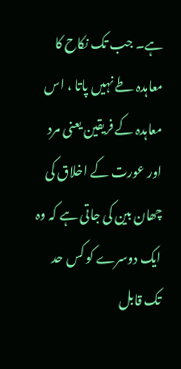ہے۔ جب تک نکاح کا معاہدہ طے نہیں پاتا ، اس معاہدہ کے فریقین یعنی مرد اور عورت کے اخلاق کی چھان بین کی جاتی ہے کہ وہ ایک دوسرے کو کس حد تک قابل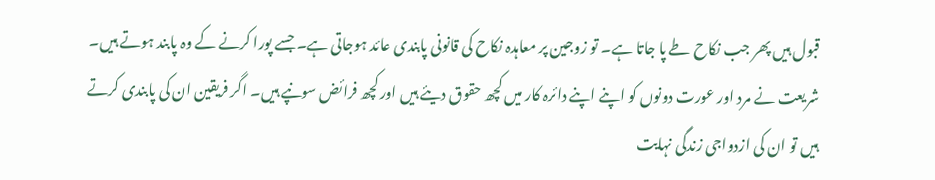قبول ہیں پھر جب نکاح طے پا جاتا ہے۔ تو زوجین پر معاہدہ نکاح کی قانونی پابندی عائد ہوجاتی ہے۔ جسے پورا کرنے کے وہ پابند ہوتے ہیں۔ شریعت نے مرد اور عورت دونوں کو اپنے اپنے دائرہ کار میں کچھ حقوق دیئے ہیں اور کچھ فرائض سونپے ہیں۔ اگر فریقین ان کی پابندی کرتے ہیں تو ان کی ازدواجی زندگی نہایت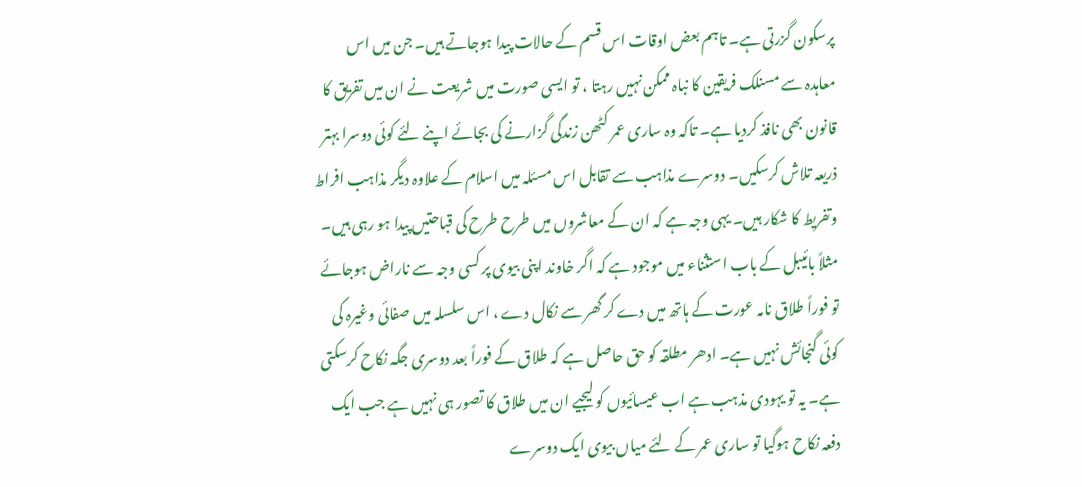پرسکون گزرتی ہے۔ تاہم بعض اوقات اس قسم کے حالات پیدا ہوجاتے ہیں۔ جن میں اس معاہدہ سے مسنلک فریقین کا نباہ ممکن نہیں رہتا ، تو ایسی صورت میں شریعت نے ان میں تفریق کا قانون بھی نافذ کردیا ہے۔ تاکہ وہ ساری عمر کٹھن زندگی گزارنے کی بجائے اپنے لئے کوئی دوسرا بہتر ذریعہ تلاش کرسکیں۔ دوسرے مذاہب سے تقابل اس مسئلہ میں اسلام کے علاوہ دیگر مذاہب افراط وتفریط کا شکار ہیں۔ یہی وجہ ہے کہ ان کے معاشروں میں طرح طرح کی قباحتیں پیدا ہو رہی ہیں۔ مثلاً بائیبل کے باب استثناء میں موجود ہے کہ اگر خاوند اپنی بیوی پر کسی وجہ سے ناراض ہوجائے تو فوراً طلاق نامہ عورت کے ہاتھ میں دے کر گھر سے نکال دے ، اس سلسلہ میں صفائی وغیرہ کی کوئی گنجائش نہیں ہے۔ ادھر مطلقہ کو حق حاصل ہے کہ طلاق کے فوراً بعد دوسری جگہ نکاح کرسکتی ہے۔ یہ تو یہودی مذہب ہے اب عیسائیوں کو لیجیے ان میں طلاق کا تصور ہی نہیں ہے جب ایک دفعہ نکاح ہوگیا تو ساری عمر کے لئے میاں بیوی ایک دوسرے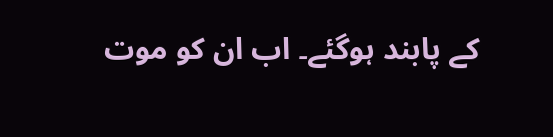کے پابند ہوگئے۔ اب ان کو موت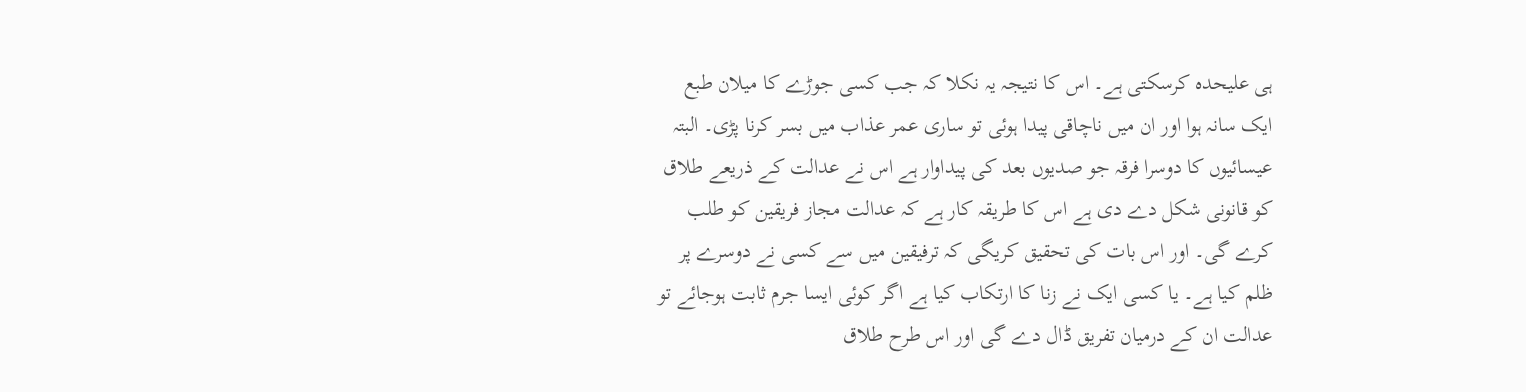ہی علیحدہ کرسکتی ہے۔ اس کا نتیجہ یہ نکلا کہ جب کسی جوڑے کا میلان طبع ایک سانہ ہوا اور ان میں ناچاقی پیدا ہوئی تو ساری عمر عذاب میں بسر کرنا پڑی۔ البتہ عیسائیوں کا دوسرا فرقہ جو صدیوں بعد کی پیداوار ہے اس نے عدالت کے ذریعے طلاق کو قانونی شکل دے دی ہے اس کا طریقہ کار ہے کہ عدالت مجاز فریقین کو طلب کرے گی۔ اور اس بات کی تحقیق کریگی کہ ترفیقین میں سے کسی نے دوسرے پر ظلم کیا ہے۔ یا کسی ایک نے زنا کا ارتکاب کیا ہے اگر کوئی ایسا جرم ثابت ہوجائے تو عدالت ان کے درمیان تفریق ڈال دے گی اور اس طرح طلاق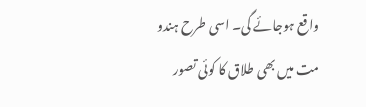واقع ہوجائے گی۔ اسی طرح ہندو مت میں بھی طلاق کا کوئی تصور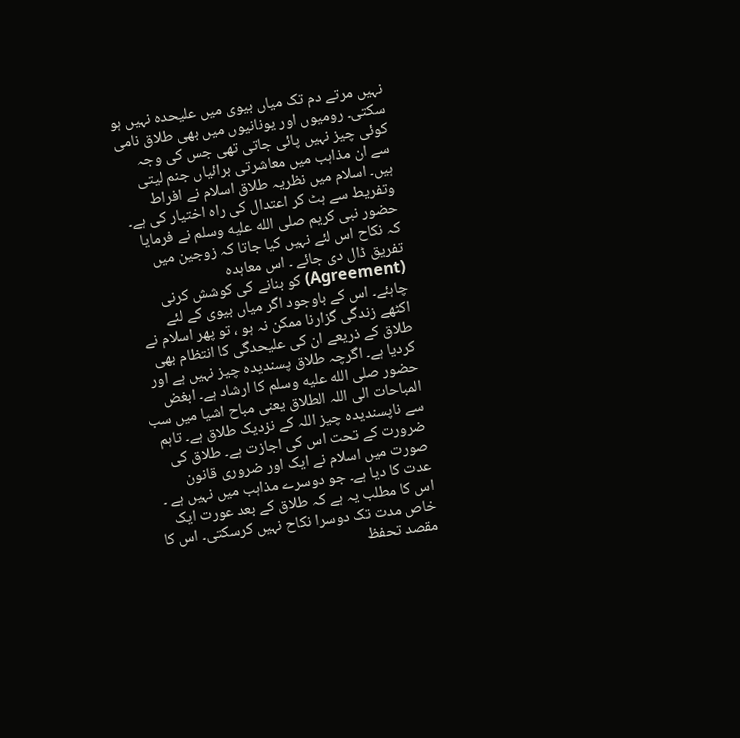نہیں مرتے دم تک میاں بیوی میں علیحدہ نہیں ہو سکتی۔ رومیوں اور یونانیوں میں بھی طلاق نامی کوئی چیز نہیں پائی جاتی تھی جس کی وجہ سے ان مذاہب میں معاشرتی برائیاں جنم لیتی ہیں۔ اسلام میں نظریہ طلاق اسلام نے افراط وتفریط سے ہٹ کر اعتدال کی راہ اختیار کی ہے۔ حضور نبی کریم صلى الله عليه وسلم نے فرمایا کہ نکاح اس لئے نہیں کیا جاتا کہ زوجین میں تفریق ڈال دی جائے ۔ اس معاہدہ (Agreement) کو بنانے کی کوشش کرنی چاہئے۔ اس کے باوجود اگر میاں بیوی کے لئے اکٹھے زندگی گزارنا ممکن نہ ہو ، تو پھر اسلام نے طلاق کے ذریعے ان کی علیحدگی کا انتظام بھی کردیا ہے۔ اگرچہ طلاق پسندیدہ چیز نہیں ہے اور حضور صلى الله عليه وسلم کا ارشاد ہے۔ ابغض المباحات الی اللہ الطلاق یعنی مباح اشیا میں سب سے ناپسندیدہ چیز اللہ کے نزدیک طلاق ہے۔ تاہم ضرورت کے تحت اس کی اجازت ہے۔ طلاق کی صورت میں اسلام نے ایک اور ضروری قانون عدت کا دیا ہے۔ جو دوسرے مذاہب میں نہیں ہے ۔ اس کا مطلب یہ ہے کہ طلاق کے بعد عورت ایک خاص مدت تک دوسرا نکاح نہیں کرسکتی۔ اس کا مقصد تحفظ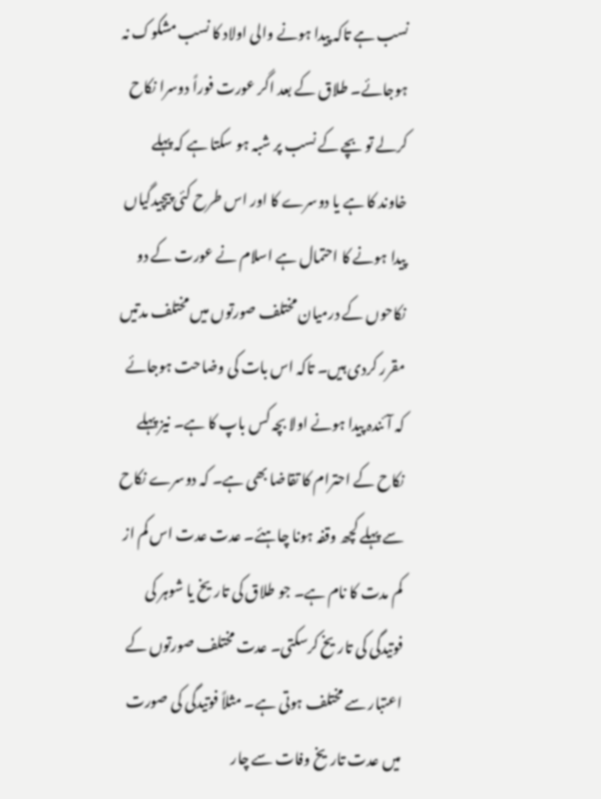نسب ہے تاکہ پیدا ہونے والی اولاد کا نسب مشکوک نہ ہوجائے۔ طلاق کے بعد اگر عورت فوراً دوسرا نکاح کرلے تو بچے کے نسب پر شبہ ہو سکتا ہے کہ پہلے خاوند کا ہے یا دوسرے کا اور اس طرح کئی پیچیدگیاں پیدا ہونے کا احتمال ہے اسلام نے عورت کے دو نکاحوں کے درمیان مختلف صورتوں میں مختلف مدتیں مقرر کردی ہیں۔ تاکہ اس بات کی وضاحت ہوجائے کہ آئندہ پیدا ہونے اولا بچہ کس باپ کا ہے۔ نیز پہلے نکاح کے احترام کا تقاضا بھی ہے۔ کہ دوسرے نکاح سے پہلے کچھ وقفہ ہونا چاہئے۔ عدت عدت اس کم از کم مدت کا نام ہے۔ جو طلاق کی تاریخ یا شوہر کی فوتیدگی کی تاریخ کرسکتی۔ عدت مختلف صورتوں کے اعتبار سے مختلف ہوتی ہے۔ مثلاً فوتیدگی کی صورت میں عدت تاریخ وفات سے چار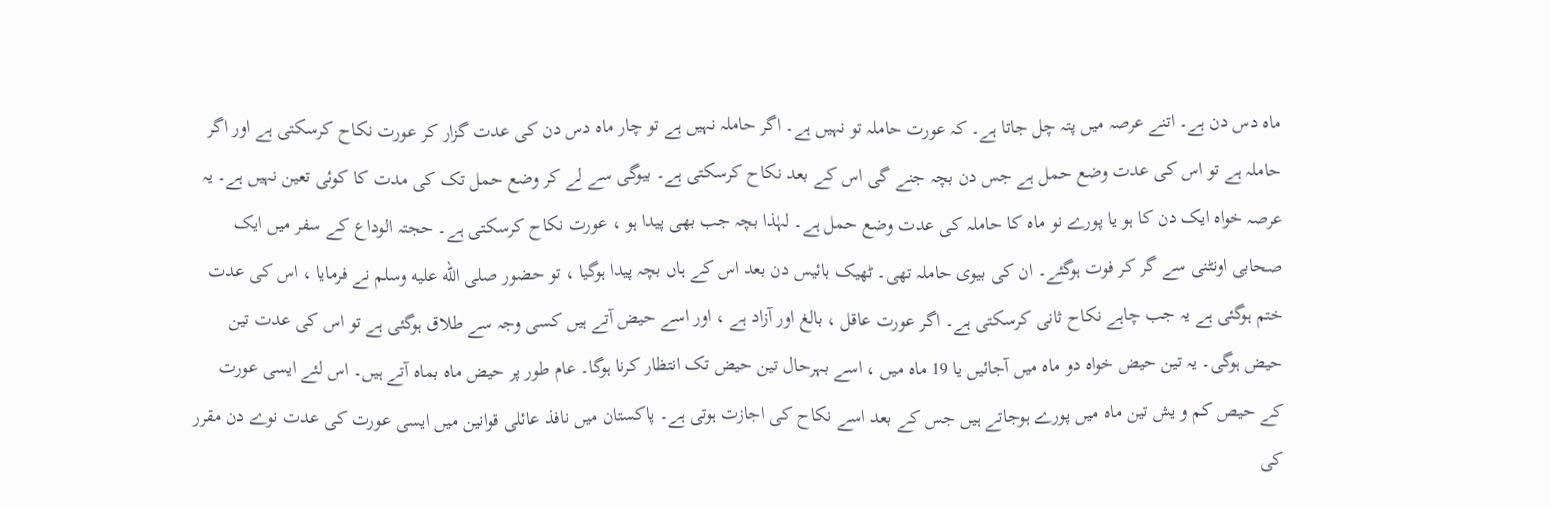ماہ دس دن ہے۔ اتنے عرصہ میں پتہ چل جاتا ہے۔ کہ عورت حاملہ تو نہیں ہے۔ اگر حاملہ نہیں ہے تو چار ماہ دس دن کی عدت گزار کر عورت نکاح کرسکتی ہے اور اگر حاملہ ہے تو اس کی عدت وضع حمل ہے جس دن بچہ جنے گی اس کے بعد نکاح کرسکتی ہے۔ بیوگی سے لے کر وضع حمل تک کی مدت کا کوئی تعین نہیں ہے۔ یہ عرصہ خواہ ایک دن کا ہو یا پورے نو ماہ کا حاملہ کی عدت وضع حمل ہے۔ لہٰذا بچہ جب بھی پیدا ہو ، عورت نکاح کرسکتی ہے۔ حجتہ الوداع کے سفر میں ایک صحابی اونٹنی سے گر کر فوت ہوگئے۔ ان کی بیوی حاملہ تھی۔ ٹھیک بائیس دن بعد اس کے ہاں بچہ پیدا ہوگیا ، تو حضور صلى الله عليه وسلم نے فرمایا ، اس کی عدت ختم ہوگئی ہے یہ جب چاہے نکاح ثانی کرسکتی ہے۔ اگر عورت عاقل ، بالغ اور آزاد ہے ، اور اسے حیض آتے ہیں کسی وجہ سے طلاق ہوگئی ہے تو اس کی عدت تین حیض ہوگی۔ یہ تین حیض خواہ دو ماہ میں آجائیں یا 19 ماہ میں ، اسے بہرحال تین حیض تک انتظار کرنا ہوگا۔ عام طور پر حیض ماہ بماہ آتے ہیں۔ اس لئے ایسی عورت کے حیص کم و یش تین ماہ میں پورے ہوجاتے ہیں جس کے بعد اسے نکاح کی اجازت ہوتی ہے۔ پاکستان میں نافذ عائلی قوانین میں ایسی عورت کی عدت نوے دن مقرر کی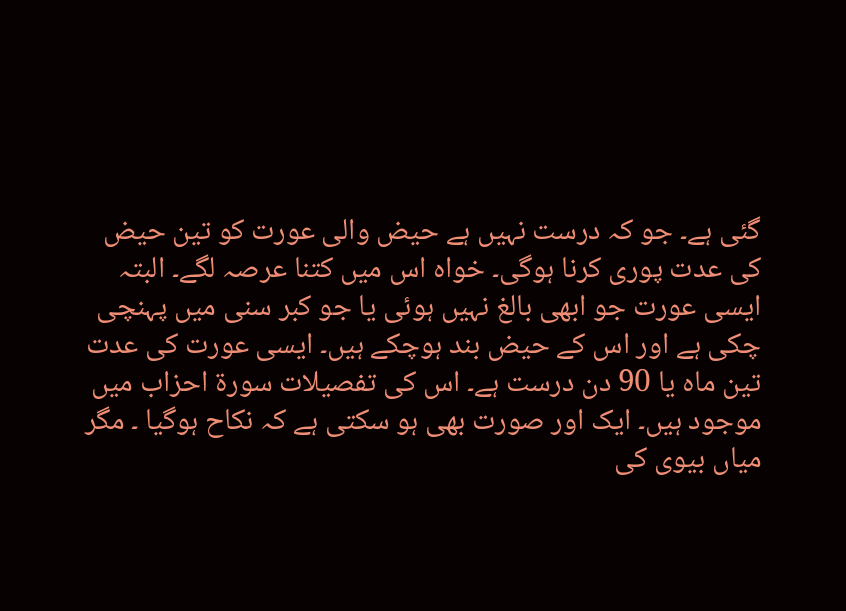گئی ہے۔ جو کہ درست نہیں ہے حیض والی عورت کو تین حیض کی عدت پوری کرنا ہوگی۔ خواہ اس میں کتنا عرصہ لگے۔ البتہ ایسی عورت جو ابھی بالغ نہیں ہوئی یا جو کبر سنی میں پہنچی چکی ہے اور اس کے حیض بند ہوچکے ہیں۔ ایسی عورت کی عدت تین ماہ یا 90 دن درست ہے۔ اس کی تفصیلات سورة احزاب میں موجود ہیں۔ ایک اور صورت بھی ہو سکتی ہے کہ نکاح ہوگیا ۔ مگر میاں بیوی کی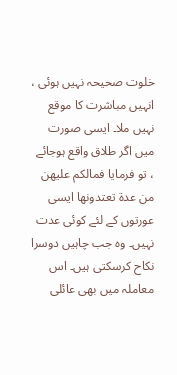خلوت صحیحہ نہیں ہوئی ، انہیں مباشرت کا موقع نہیں ملا۔ ایسی صورت میں اگر طلاق واقع ہوجائے ، تو فرمایا فمالکم علیھن من عدۃ تعتدونھا ایسی عورتوں کے لئے کوئی عدت نہیں۔ وہ جب چاہیں دوسرا نکاح کرسکتی ہیں۔ اس معاملہ میں بھی عائلی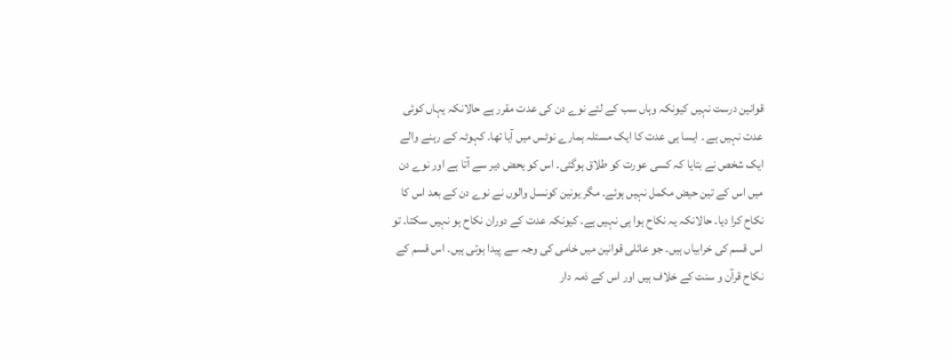قوانین درست نہیں کیونکہ وہاں سب کے لئے نوے دن کی عدت مقرر ہے حالانکہ یہاں کوئی عدت نہیں ہے ۔ ایسا ہی عدت کا ایک مسئلہ ہمارے نوٹس میں آیا تھا۔ کہوٹہ کے رہنے والے ایک شخص نے بتایا کہ کسی عورت کو طلاق ہوگئی۔ اس کو یحض دیر سے آتا ہے اور نوے دن میں اس کے تین حیض مکمل نہیں ہوئے۔ مگر یونین کونسل والوں نے نوے دن کے بعد اس کا نکاح کرا دیا۔ حالانکہ یہ نکاح ہوا ہی نہیں ہے۔ کیونکہ عدت کے دوران نکاح ہو نہیں سکتا۔ تو اس قسم کی خرابیاں ہیں۔ جو عائلی قوانین میں خامی کی وجہ سے پیدا ہوتی ہیں۔ اس قسم کے نکاح قرآن و سنت کے خلاف ہیں اور اس کے ذمہ دار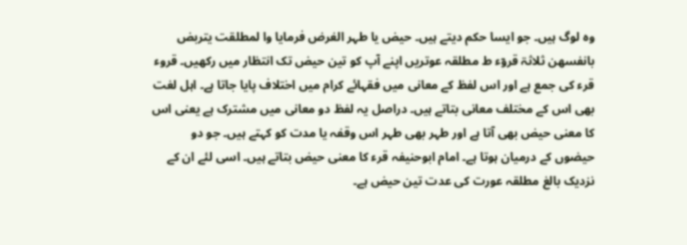وہ لوگ ہیں۔ جو ایسا حکم دیتے ہیں۔ حیض یا طہر الغرض فرمایا وا لمطلقت یتربض بانفسھن ثلاثۃ قروٓء ط مطلقہ عوتریں اپنے آپ کو تین حیض تک انتظار میں رکھیں۔ قروء قرء کی جمع ہے اور اس لفظ کے معانی میں فقہائے کرام میں اختلاف پایا جاتا ہے۔ اہل لغت بھی اس کے مختلف معانی بتاتے ہیں۔ دراصل یہ لفظ دو معانی میں مشترک ہے یعنی اس کا معنی حیض بھی آتا ہے اور طہر بھی طہر اس وقفہ یا مدت کو کہتے ہیں۔ جو دو حیضوں کے درمیان ہوتا ہے۔ امام ابوحنیفہ قرء کا معنی حیض بتاتے ہیں۔ اسی لئے ان کے نزدیک بالغ مطلقہ عورت کی عدت تین حیض ہے۔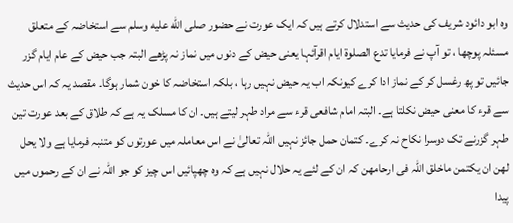وہ ابو دائود شریف کی حدیث سے استدلال کرتے ہیں کہ ایک عورت نے حضور صلى الله عليه وسلم سے استخاضہ کے متعلق مسئلہ پوچھا ، تو آپ نے فرمایا تدع الصلوۃ ایام اقرآئہا یعنی حیض کے دنوں میں نماز نہ پڑھے البتہ جب حیض کے عام ایام گزر جائیں تو پھ رغسل کر کے نماز ادا کرے کیونکہ اب یہ حیض نہیں رہا ، بلکہ استخاضہ کا خون شمار ہوگا۔ مقصد یہ کہ اس حدیث سے قرء کا معنی حیض نکلتا ہے۔ البتہ امام شافعی قرء سے مراد طہر لیتے ہیں۔ ان کا مسلک یہ ہے کہ طلاق کے بعد عورت تین طہر گزرنے تک دوسرا نکاح نہ کرے۔ کتمان حمل جائز نہیں اللہ تعالیٰ نے اس معاملہ میں عورتوں کو متنبہ فرمایا ہے ولا یحل لھن ان یکتمن ماخلق اللہ فی ارحامھن کہ ان کے لئے یہ حلال نہیں ہے کہ وہ چھپائیں اس چیز کو جو اللہ نے ان کے رحموں میں پیدا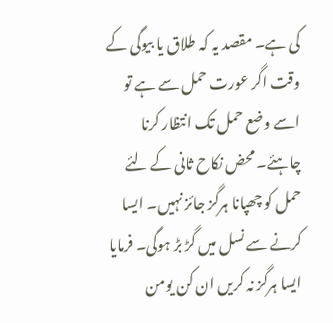کی ہے۔ مقصد یہ کہ طلاق یا بیوگی کے وقت اگر عورت حمل سے ہے تو اسے وضع حمل تک انتظار کرنا چاہئے۔ محض نکاح ثانی کے لئے حمل کو چھپانا ہرگز جائز نہیں۔ ایسا کرنے سے نسل میں گڑ بڑ ہوگی۔ فرمایا ایسا ہرگز نہ کریں ان کن یومن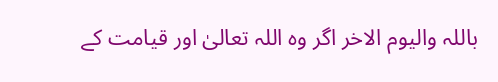باللہ والیوم الاخر اگر وہ اللہ تعالیٰ اور قیامت کے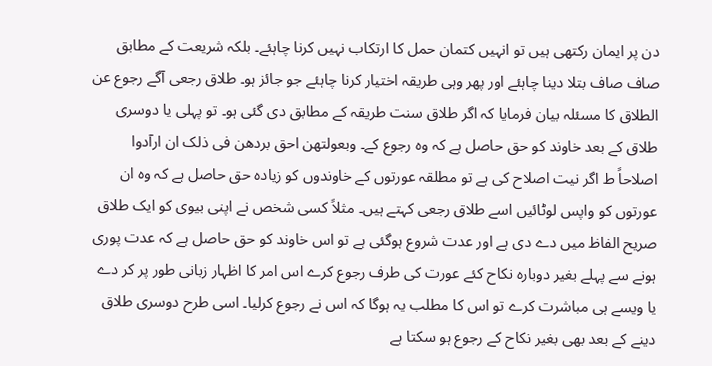دن پر ایمان رکتھی ہیں تو انہیں کتمان حمل کا ارتکاب نہیں کرنا چاہئے۔ بلکہ شریعت کے مطابق صاف صاف بتلا دینا چاہئے اور پھر وہی طریقہ اختیار کرنا چاہئے جو جائز ہو۔ طلاق رجعی آگے رجوع عن الطلاق کا مسئلہ بیان فرمایا کہ اگر طلاق سنت طریقہ کے مطابق دی گئی ہو۔ تو پہلی یا دوسری طلاق کے بعد خاوند کو حق حاصل ہے کہ وہ رجوع کے۔ وبعولتھن احق بردھن فی ذلک ان ارآدوا اصلاحاً ط اگر نیت اصلاح کی ہے تو مطلقہ عورتوں کے خاوندوں کو زیادہ حق حاصل ہے کہ وہ ان عورتوں کو واپس لوٹائیں اسے طلاق رجعی کہتے ہیں۔ مثلاً کسی شخص نے اپنی بیوی کو ایک طلاق صریح الفاظ میں دے دی ہے اور عدت شروع ہوگئی ہے تو اس خاوند کو حق حاصل ہے کہ عدت پوری ہونے سے پہلے بغیر دوبارہ نکاح کئے عورت کی طرف رجوع کرے اس امر کا اظہار زبانی طور پر کر دے یا ویسے ہی مباشرت کرے تو اس کا مطلب یہ ہوگا کہ اس نے رجوع کرلیا۔ اسی طرح دوسری طلاق دینے کے بعد بھی بغیر نکاح کے رجوع ہو سکتا ہے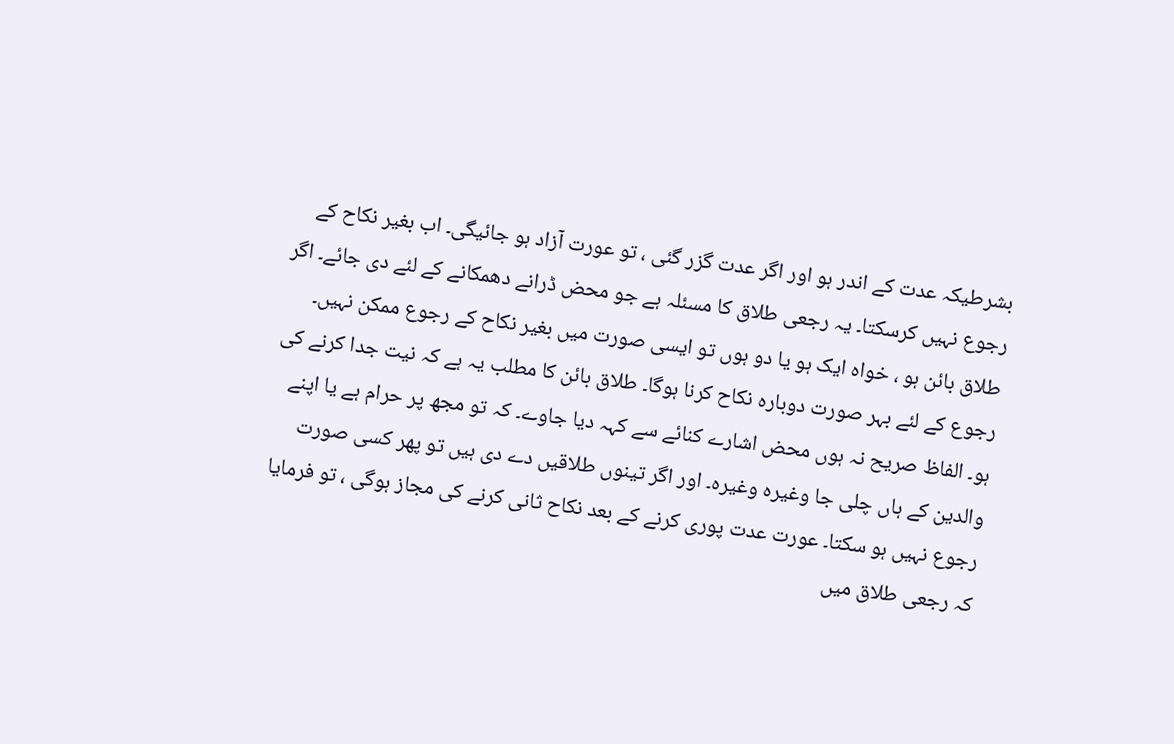بشرطیکہ عدت کے اندر ہو اور اگر عدت گزر گئی ، تو عورت آزاد ہو جائیگی۔ اب بغیر نکاح کے رجوع نہیں کرسکتا۔ یہ رجعی طلاق کا مسئلہ ہے جو محض ڈرانے دھمکانے کے لئے دی جائے۔ اگر طلاق بائن ہو ، خواہ ایک ہو یا دو ہوں تو ایسی صورت میں بغیر نکاح کے رجوع ممکن نہیں۔ رجوع کے لئے بہر صورت دوبارہ نکاح کرنا ہوگا۔ طلاق بائن کا مطلب یہ ہے کہ نیت جدا کرنے کی ہو۔ الفاظ صریح نہ ہوں محض اشارے کنائے سے کہہ دیا جاوے۔ کہ تو مجھ پر حرام ہے یا اپنے والدین کے ہاں چلی جا وغیرہ وغیرہ۔ اور اگر تینوں طلاقیں دے دی ہیں تو پھر کسی صورت رجوع نہیں ہو سکتا۔ عورت عدت پوری کرنے کے بعد نکاح ثانی کرنے کی مجاز ہوگی ، تو فرمایا کہ رجعی طلاق میں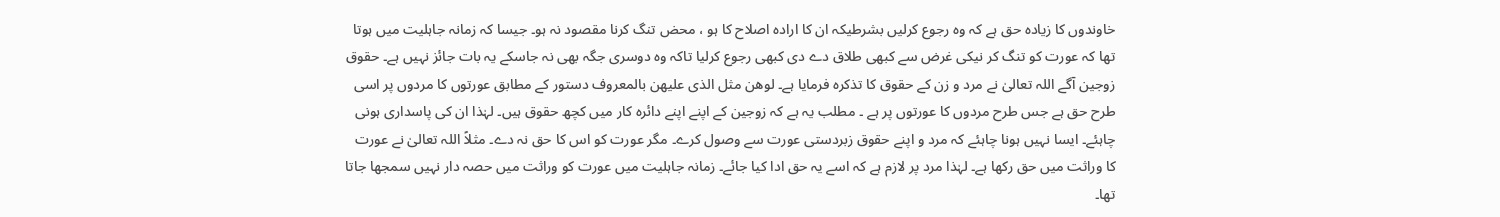خاوندوں کا زیادہ حق ہے کہ وہ رجوع کرلیں بشرطیکہ ان کا ارادہ اصلاح کا ہو ، محض تنگ کرنا مقصود نہ ہو۔ جیسا کہ زمانہ جاہلیت میں ہوتا تھا کہ عورت کو تنگ کر نیکی غرض سے کبھی طلاق دے دی کبھی رجوع کرلیا تاکہ وہ دوسری جگہ بھی نہ جاسکے یہ بات جائز نہیں ہے۔ حقوق زوجین آگے اللہ تعالیٰ نے مرد و زن کے حقوق کا تذکرہ فرمایا ہے۔ لوھن مثل الذی علیھن بالمعروف دستور کے مطابق عورتوں کا مردوں پر اسی طرح حق ہے جس طرح مردوں کا عورتوں پر ہے ۔ مطلب یہ ہے کہ زوجین کے اپنے اپنے دائرہ کار میں کچھ حقوق ہیں۔ لہٰذا ان کی پاسداری ہونی چاہئے۔ ایسا نہیں ہونا چاہئے کہ مرد و اپنے حقوق زبردستی عورت سے وصول کرے۔ مگر عورت کو اس کا حق نہ دے۔ مثلاً اللہ تعالیٰ نے عورت کا وراثت میں حق رکھا ہے۔ لہٰذا مرد پر لازم ہے کہ اسے یہ حق ادا کیا جائے۔ زمانہ جاہلیت میں عورت کو وراثت میں حصہ دار نہیں سمجھا جاتا تھا۔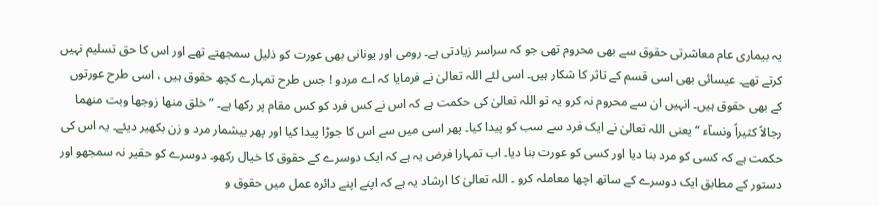یہ بیماری عام معاشرتی حقوق سے بھی محروم تھی جو کہ سراسر زیادتی ہے۔ رومی اور یونانی بھی عورت کو ذلیل سمجھتے تھے اور اس کا حق تسلیم نہیں کرتے تھے۔ عیسائی بھی اسی قسم کے تاثر کا شکار ہیں۔ اسی لئے اللہ تعالیٰ نے فرمایا کہ اے مردو ! جس طرح تمہارے کچھ حقوق ہیں ، اسی طرح عورتوں کے بھی حقوق ہیں۔ انہیں ان سے محروم نہ کرو یہ تو اللہ تعالیٰ کی حکمت ہے کہ اس نے کس فرد کو کس مقام پر رکھا ہے۔ ” خلق منھا زوجھا وبت منھما رجالاً کثیراً ونسآء “ یعنی اللہ تعالیٰ نے ایک فرد سے سب کو پیدا کیا۔ پھر اسی میں سے اس کا جوڑا پیدا کیا اور پھر بیشمار مرد و زن بکھیر دیئے۔ یہ اس کی حکمت ہے کہ کسی کو مرد بنا دیا اور کسی کو عورت بنا دیا۔ اب تمہارا فرض یہ ہے کہ ایک دوسرے کے حقوق کا خیال رکھو۔ دوسرے کو حقیر نہ سمجھو اور دستور کے مطابق ایک دوسرے کے ساتھ اچھا معاملہ کرو ۔ اللہ تعالیٰ کا ارشاد یہ ہے کہ اپنے اپنے دائرہ عمل میں حقوق و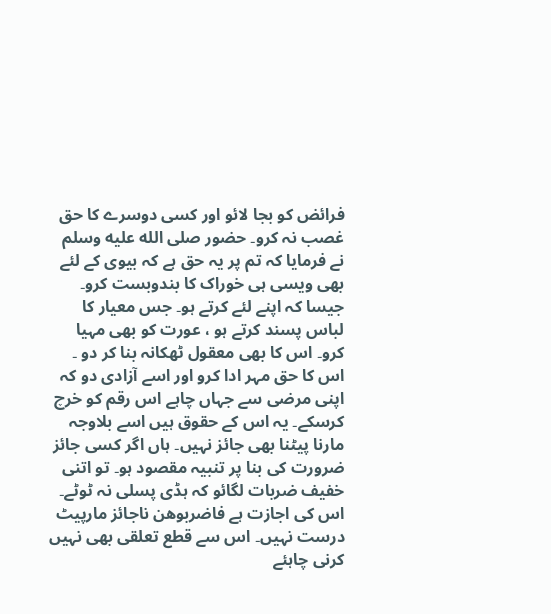فرائض کو بجا لائو اور کسی دوسرے کا حق غصب نہ کرو۔ حضور صلى الله عليه وسلم نے فرمایا کہ تم پر یہ حق ہے کہ بیوی کے لئے بھی ویسی ہی خوراک کا بندوبست کرو۔ جیسا کہ اپنے لئے کرتے ہو۔ جس معیار کا لباس پسند کرتے ہو ، عورت کو بھی مہیا کرو۔ اس کا بھی معقول ٹھکانہ بنا کر دو ۔ اس کا حق مہر ادا کرو اور اسے آزادی دو کہ اپنی مرضی سے جہاں چاہے اس رقم کو خرچ کرسکے۔ یہ اس کے حقوق ہیں اسے بلاوجہ مارنا پیٹنا بھی جائز نہیں۔ ہاں اگر کسی جائز ضرورت کی بنا پر تنبیہ مقصود ہو۔ تو اتنی خفیف ضربات لگائو کہ ہڈی پسلی نہ ٹوٹے۔ اس کی اجازت ہے فاضربوھن ناجائز مارپیٹ درست نہیں۔ اس سے قطع تعلقی بھی نہیں کرنی چاہئے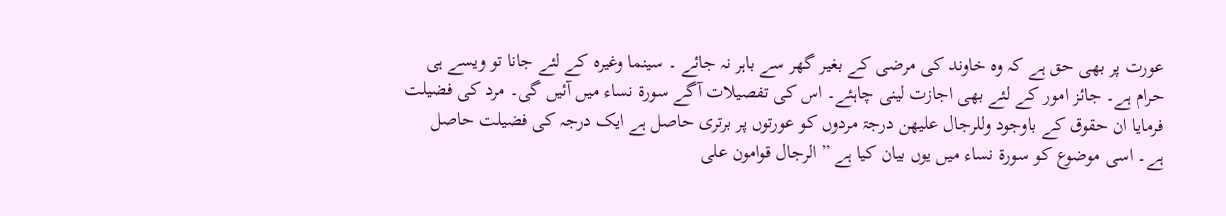عورت پر بھی حق ہے کہ وہ خاوند کی مرضی کے بغیر گھر سے باہر نہ جائے ۔ سینما وغیرہ کے لئے جانا تو ویسے ہی حرام ہے۔ جائز امور کے لئے بھی اجازت لینی چاہئے۔ اس کی تفصیلات آگے سورة نساء میں آئیں گی۔ مرد کی فضیلت فرمایا ان حقوق کے باوجود وللرجال علیھن درجۃ مردوں کو عورتوں پر برتری حاصل ہے ایک درجہ کی فضیلت حاصل ہے۔ اسی موضوع کو سورة نساء میں یوں بیان کیا ہے ” الرجال قوامون علی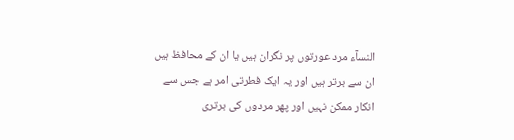النسآء مرد عورتوں پر نگران ہیں یا ان کے محافظ ہیں ان سے برتر ہیں اور یہ ایک فطرتی امر ہے جس سے انکار ممکن نہیں اور پھر مردوں کی برتری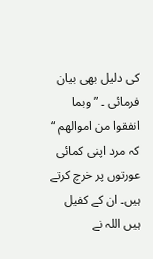کی دلیل بھی بیان فرمائی ۔ ” وبما انفقوا من اموالھم “ کہ مرد اپنی کمائی عورتوں پر خرچ کرتے ہیں۔ ان کے کفیل ہیں اللہ نے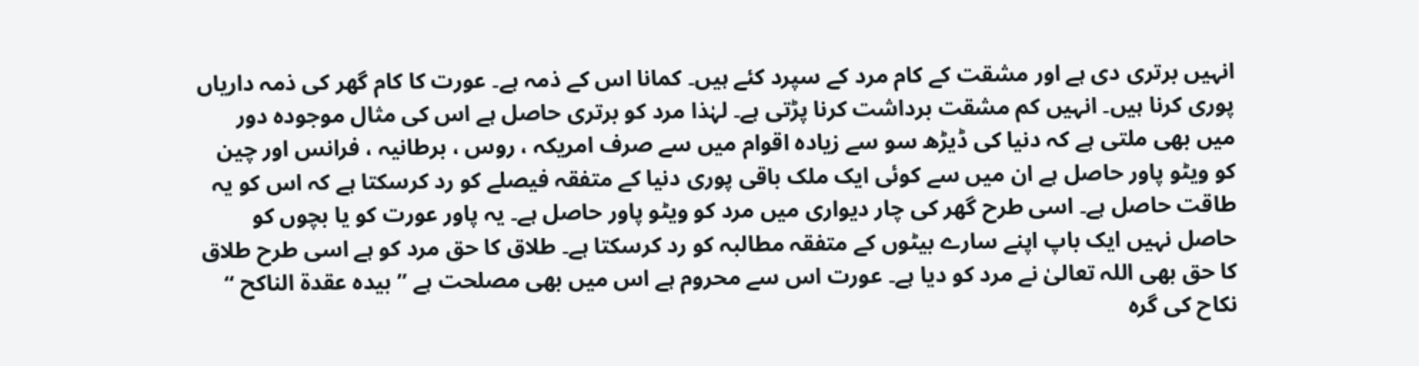انہیں برتری دی ہے اور مشقت کے کام مرد کے سپرد کئے ہیں۔ کمانا اس کے ذمہ ہے۔ عورت کا کام گھر کی ذمہ داریاں پوری کرنا ہیں۔ انہیں کم مشقت برداشت کرنا پڑتی ہے۔ لہٰذا مرد کو برتری حاصل ہے اس کی مثال موجودہ دور میں بھی ملتی ہے کہ دنیا کی ڈیڑھ سو سے زیادہ اقوام میں سے صرف امریکہ ، روس ، برطانیہ ، فرانس اور چین کو ویٹو پاور حاصل ہے ان میں سے کوئی ایک ملک باقی پوری دنیا کے متفقہ فیصلے کو رد کرسکتا ہے کہ اس کو یہ طاقت حاصل ہے۔ اسی طرح گھر کی چار دیواری میں مرد کو ویٹو پاور حاصل ہے۔ یہ پاور عورت کو یا بچوں کو حاصل نہیں ایک باپ اپنے سارے بیٹوں کے متفقہ مطالبہ کو رد کرسکتا ہے۔ طلاق کا حق مرد کو ہے اسی طرح طلاق کا حق بھی اللہ تعالیٰ نے مرد کو دیا ہے۔ عورت اس سے محروم ہے اس میں بھی مصلحت ہے ” بیدہ عقدۃ الناکح “ نکاح کی گرہ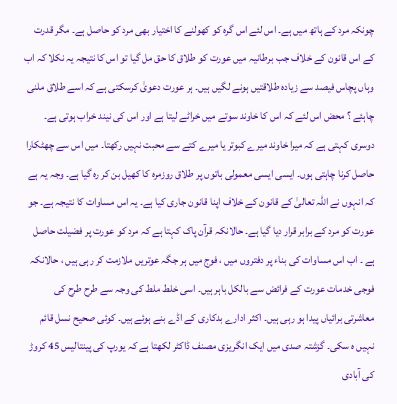چونکہ مرد کے ہاتھ میں ہے۔ اس لئے اس گرہ کو کھولنے کا اختیار بھی مرد کو حاصل ہے۔ مگر قدرت کے اس قانون کے خلاف جب برطانیہ میں عورت کو طلاق کا حق مل گیا تو اس کا نتیجہ یہ نکلا کہ اب وہاں پچاس فیصد سے زیادہ طلاقتیں ہونے لگیں ہیں۔ ہر عورت دعویٰ کرسکتی ہے کہ اسے طلاق ملنی چاہئے ؟ محض اس لئے کہ اس کا خاوند سوتے میں خراٹے لیتا ہے اور اس کی نیند خراب ہوتی ہے۔ دوسری کہتی ہے کہ میرا خاوند میرے کبوتر یا میرے کتے سے محبت نہیں رکھتا۔ میں اس سے چھٹکارا حاصل کرنا چاہتی ہوں۔ ایسی ایسی معمولی باتوں پر طلاق روزمرہ کا کھیل بن کر رہ گیا ہے۔ وجہ یہ ہے کہ انہوں نے اللہ تعالیٰ کے قانون کے خلاف اپنا قانون جاری کیا ہے۔ یہ اس مساوات کا نتیجہ ہے۔ جو عورت کو مرد کے برابر قرار دیا گیا ہے۔ حالانکہ قرآن پاک کہتا ہے کہ مرد کو عورت پر فضیلت حاصل ہے ۔ اب اس مساوات کی بناء پر دفتروں میں ، فوج میں ہر جگہ عوتریں ملازمت کر رہی ہیں ، حالانکہ فوجی خدمات عورت کے فرائض سے بالکل باہر ہیں۔ اسی خلط ملط کی وجہ سے طرح طرح کی معاشرتی برائیاں پیدا ہو رہی ہیں۔ اکثر ادارے بدکاری کے اڈے بنے ہوئے ہیں۔ کوئی صحیح نسل قائم نہیں ہ سکی۔ گزشتہ صدی میں ایک انگریزی مصنف ڈاکٹر لکھتا ہے کہ یورپ کی پینتالیس 45 کروڑ کی آبادی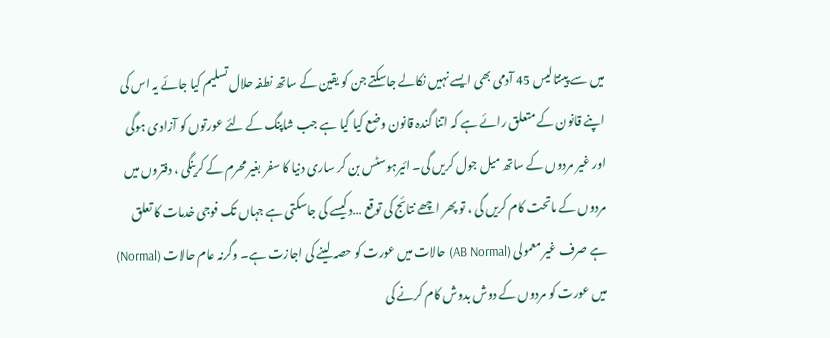میں سے پینتالیس 45 آدمی بھی ایسے نہیں نکالے جاسکتے جن کو یقین کے ساتھ نطفہ حلال تسلیم کیا جائے یہ اس کی اپنے قانون کے متعلق رائے ہے کہ اتنا گندہ قانون وضع کیا گیا ہے جب شاپنگ کے لئے عورتوں کو آزادی ہوگی اور غیر مردوں کے ساتھ میل جول کریں گی۔ ائیرہوسٹس بن کر ساری دنیا کا سفر بغیر محرم کے کرینگی ، دفتروں میں مردوں کے ماتحت کام کریں گی ، تو پھر اچھے نتائج کی توقع …د کیسے کی جاسکتی ہے جہاں تک فوجی خدمات کا تعلق ہے صرف غیر معمولی (AB Normal) حالات میں عورت کو حصہ لینے کی اجازت ہے۔ وگرنہ عام حالات (Normal) میں عورت کو مردوں کے دوش بدوش کام کرنے کی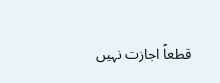قطعاً اجازت نہیں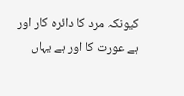کیونکہ مرد کا دائرہ کار اور ہے عورت کا اور ہے یہاں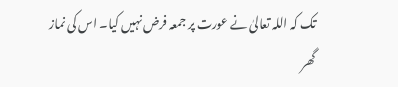تک کہ اللہ تعالیٰ نے عورت پر جمعہ فرض نہیں کیا۔ اس کی نماز گھر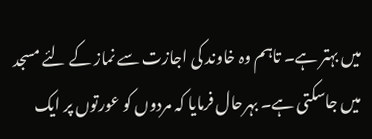میں بہتر ہے۔ تاہم وہ خاوند کی اجازت سے نماز کے لئے مسجد میں جاسکتی ہے۔ بہرحال فرمایا کہ مردوں کو عورتوں پر ایک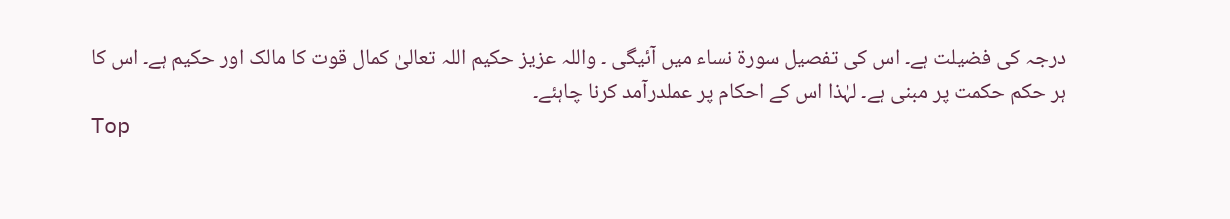درجہ کی فضیلت ہے۔ اس کی تفصیل سورة نساء میں آئیگی ۔ واللہ عزیز حکیم اللہ تعالیٰ کمال قوت کا مالک اور حکیم ہے۔ اس کا ہر حکم حکمت پر مبنی ہے۔ لہٰذا اس کے احکام پر عملدرآمد کرنا چاہئے۔
Top